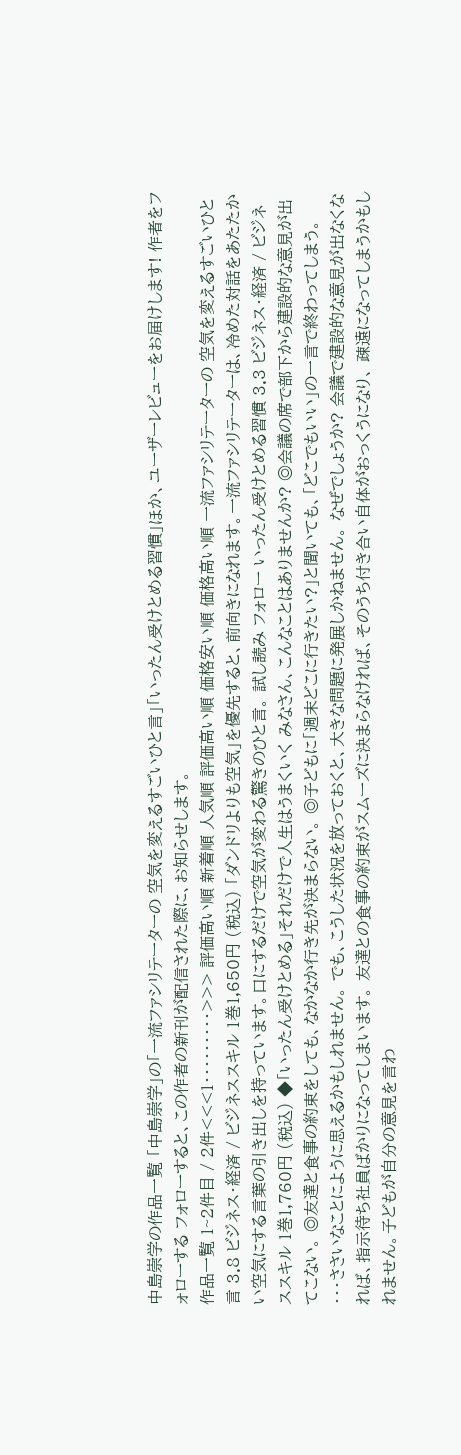中島崇学の作品一覧 「中島崇学」の「一流ファシリテーターの 空気を変えるすごいひと言」「いったん受けとめる習慣」ほか、ユーザーレビューをお届けします! 作者をフォローする フォローすると、この作者の新刊が配信された際に、お知らせします。
作品一覧 1~2件目 / 2件<<<1・・・・・・・・・>>> 評価高い順 新着順 人気順 評価高い順 価格安い順 価格高い順 一流ファシリテーターの 空気を変えるすごいひと言 3.8 ビジネス・経済 / ビジネススキル 1巻1,650円 (税込) 「ダンドリよりも空気」を優先すると、前向きになれます。一流ファシリテーターは、冷めた対話をあたたかい空気にする言葉の引き出しを持っています。口にするだけで空気が変わる驚きのひと言。 試し読み フォロー いったん受けとめる習慣 3.3 ビジネス・経済 / ビジネススキル 1巻1,760円 (税込) ◆「いったん受けとめる」それだけで人生はうまくいく みなさん、こんなことはありませんか? ◎会議の席で部下から建設的な意見が出てこない。 ◎友達と食事の約束をしても、なかなか行き先が決まらない。 ◎子どもに「週末どこに行きたい?」と聞いても、「どこでもいい」の一言で終わってしまう。 ・・・ささいなことにように思えるかもしれません。 でも、こうした状況を放っておくと、大きな問題に発展しかねません。 なぜでしょうか? 会議で建設的な意見が出なくなれば、指示待ち社員ばかりになってしまいます。 友達との食事の約束がスムーズに決まらなければ、そのうち付き合い自体がおっくうになり、 疎遠になってしまうかもしれません。子どもが自分の意見を言わ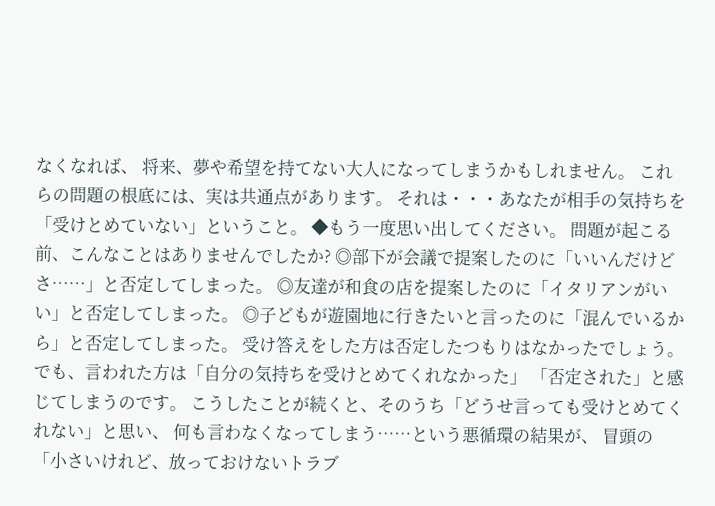なくなれば、 将来、夢や希望を持てない大人になってしまうかもしれません。 これらの問題の根底には、実は共通点があります。 それは・・・あなたが相手の気持ちを「受けとめていない」ということ。 ◆もう一度思い出してください。 問題が起こる前、こんなことはありませんでしたか? ◎部下が会議で提案したのに「いいんだけどさ……」と否定してしまった。 ◎友達が和食の店を提案したのに「イタリアンがいい」と否定してしまった。 ◎子どもが遊園地に行きたいと言ったのに「混んでいるから」と否定してしまった。 受け答えをした方は否定したつもりはなかったでしょう。 でも、言われた方は「自分の気持ちを受けとめてくれなかった」 「否定された」と感じてしまうのです。 こうしたことが続くと、そのうち「どうせ言っても受けとめてくれない」と思い、 何も言わなくなってしまう……という悪循環の結果が、 冒頭の「小さいけれど、放っておけないトラブ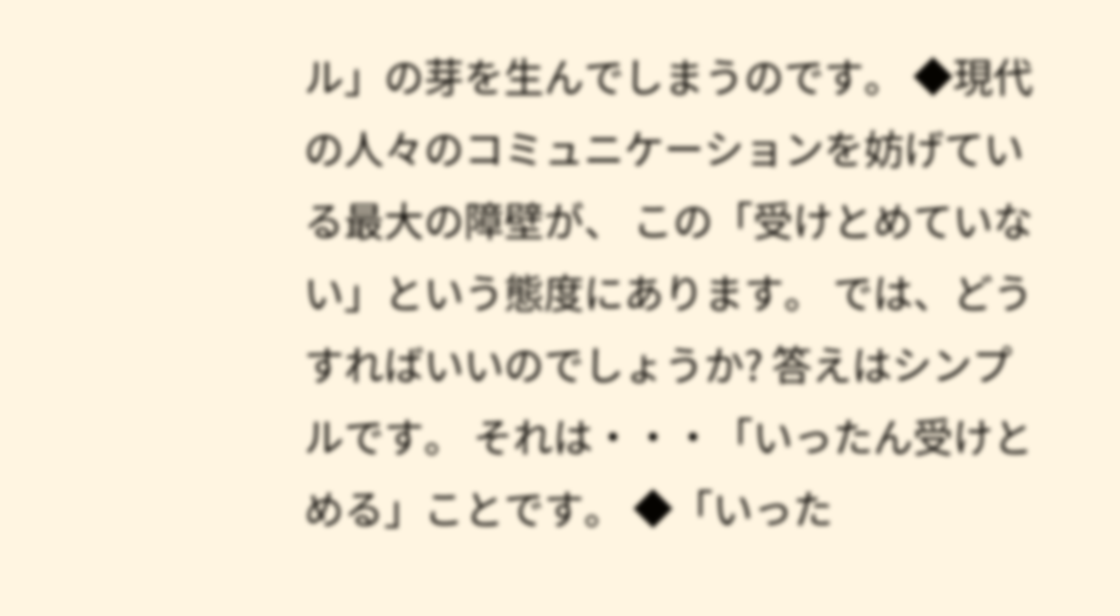ル」の芽を生んでしまうのです。 ◆現代の人々のコミュニケーションを妨げている最大の障壁が、 この「受けとめていない」という態度にあります。 では、どうすればいいのでしょうか? 答えはシンプルです。 それは・・・「いったん受けとめる」ことです。 ◆「いった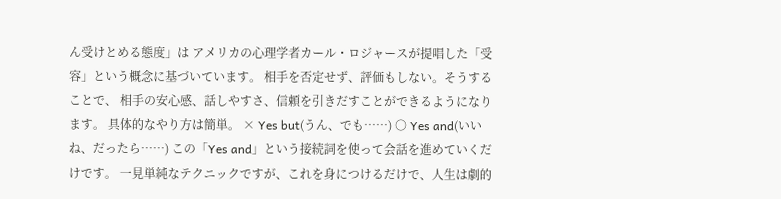ん受けとめる態度」は アメリカの心理学者カール・ロジャースが提唱した「受容」という概念に基づいています。 相手を否定せず、評価もしない。そうすることで、 相手の安心感、話しやすさ、信頼を引きだすことができるようになります。 具体的なやり方は簡単。 × Yes but(うん、でも……) ○ Yes and(いいね、だったら……) この「Yes and」という接続詞を使って会話を進めていくだけです。 一見単純なテクニックですが、これを身につけるだけで、人生は劇的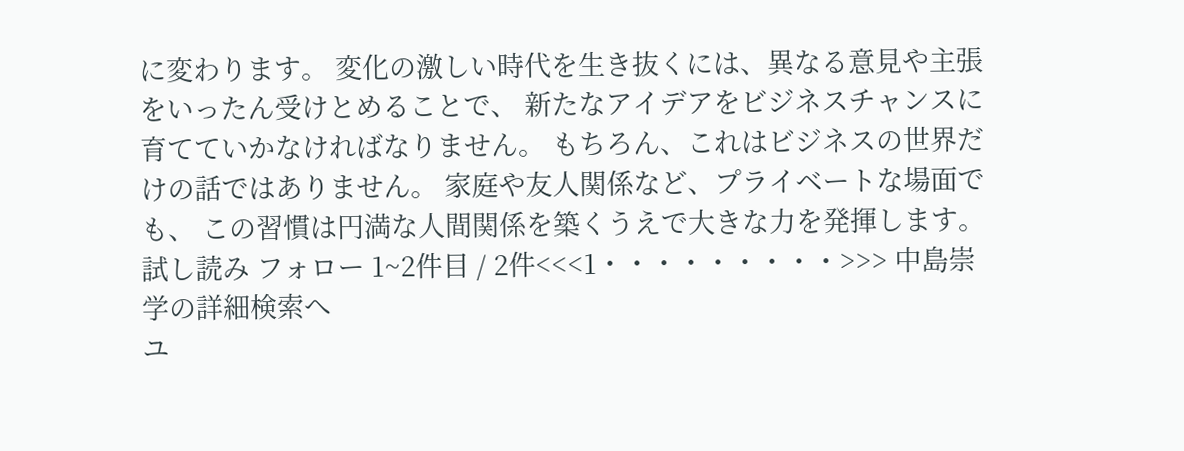に変わります。 変化の激しい時代を生き抜くには、異なる意見や主張をいったん受けとめることで、 新たなアイデアをビジネスチャンスに育てていかなければなりません。 もちろん、これはビジネスの世界だけの話ではありません。 家庭や友人関係など、プライベートな場面でも、 この習慣は円満な人間関係を築くうえで大きな力を発揮します。 試し読み フォロー 1~2件目 / 2件<<<1・・・・・・・・・>>> 中島崇学の詳細検索へ
ユ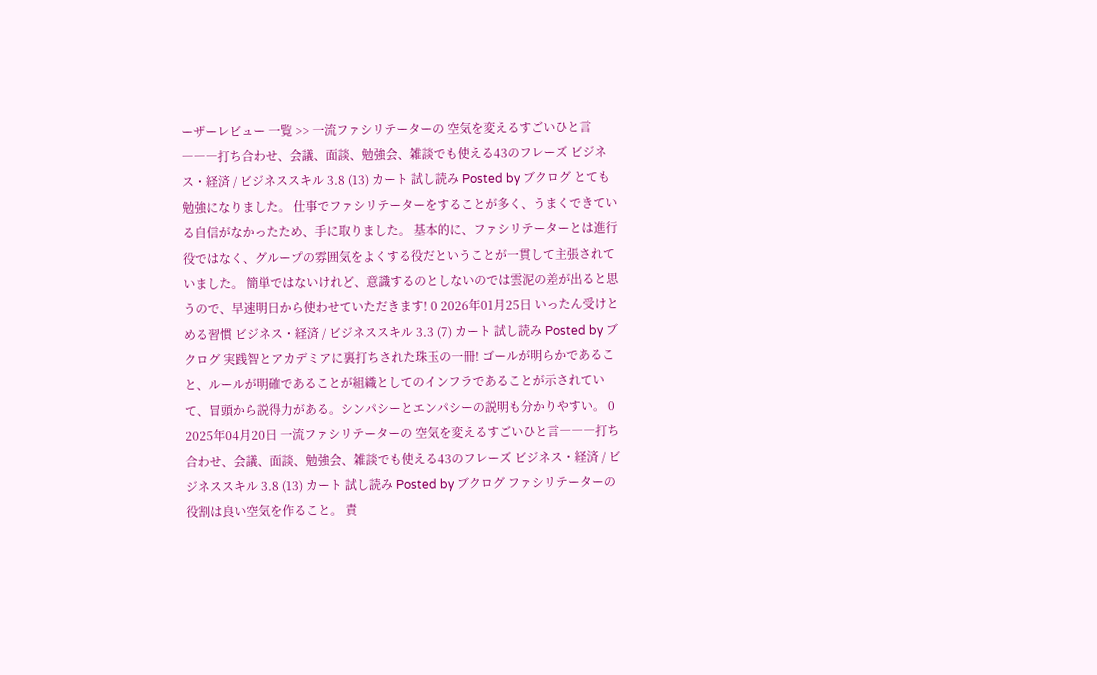ーザーレビュー 一覧 >> 一流ファシリテーターの 空気を変えるすごいひと言―――打ち合わせ、会議、面談、勉強会、雑談でも使える43のフレーズ ビジネス・経済 / ビジネススキル 3.8 (13) カート 試し読み Posted by ブクログ とても勉強になりました。 仕事でファシリテーターをすることが多く、うまくできている自信がなかったため、手に取りました。 基本的に、ファシリテーターとは進行役ではなく、グループの雰囲気をよくする役だということが一貫して主張されていました。 簡単ではないけれど、意識するのとしないのでは雲泥の差が出ると思うので、早速明日から使わせていただきます! 0 2026年01月25日 いったん受けとめる習慣 ビジネス・経済 / ビジネススキル 3.3 (7) カート 試し読み Posted by ブクログ 実践智とアカデミアに裏打ちされた珠玉の一冊! ゴールが明らかであること、ルールが明確であることが組織としてのインフラであることが示されていて、冒頭から説得力がある。シンパシーとエンパシーの説明も分かりやすい。 0 2025年04月20日 一流ファシリテーターの 空気を変えるすごいひと言―――打ち合わせ、会議、面談、勉強会、雑談でも使える43のフレーズ ビジネス・経済 / ビジネススキル 3.8 (13) カート 試し読み Posted by ブクログ ファシリテーターの役割は良い空気を作ること。 責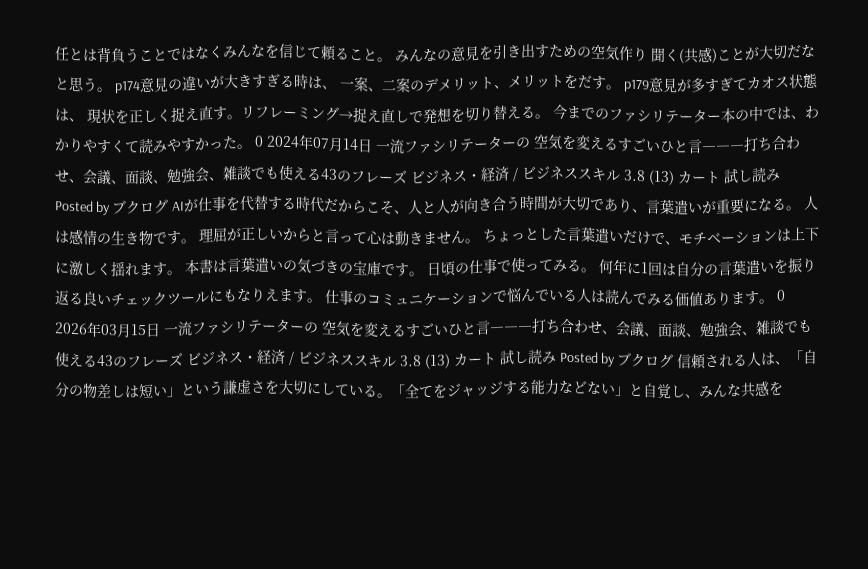任とは背負うことではなくみんなを信じて頼ること。 みんなの意見を引き出すための空気作り 聞く(共感)ことが大切だなと思う。 p174意見の違いが大きすぎる時は、 一案、二案のデメリット、メリットをだす。 p179意見が多すぎてカオス状態は、 現状を正しく捉え直す。リフレーミング→捉え直しで発想を切り替える。 今までのファシリテーター本の中では、わかりやすくて読みやすかった。 0 2024年07月14日 一流ファシリテーターの 空気を変えるすごいひと言―――打ち合わせ、会議、面談、勉強会、雑談でも使える43のフレーズ ビジネス・経済 / ビジネススキル 3.8 (13) カート 試し読み Posted by ブクログ AIが仕事を代替する時代だからこそ、人と人が向き合う時間が大切であり、言葉遣いが重要になる。 人は感情の生き物です。 理屈が正しいからと言って心は動きません。 ちょっとした言葉遣いだけで、モチベーションは上下に激しく揺れます。 本書は言葉遣いの気づきの宝庫です。 日頃の仕事で使ってみる。 何年に1回は自分の言葉遣いを振り返る良いチェックツールにもなりえます。 仕事のコミュニケーションで悩んでいる人は読んでみる価値あります。 0 2026年03月15日 一流ファシリテーターの 空気を変えるすごいひと言―――打ち合わせ、会議、面談、勉強会、雑談でも使える43のフレーズ ビジネス・経済 / ビジネススキル 3.8 (13) カート 試し読み Posted by ブクログ 信頼される人は、「自分の物差しは短い」という謙虚さを大切にしている。「全てをジャッジする能力などない」と自覚し、みんな共感を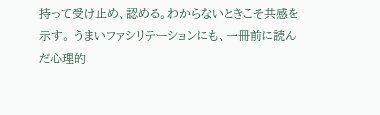持って受け止め、認める。わからないときこそ共感を示す。 うまいファシリテーションにも、一冊前に読んだ心理的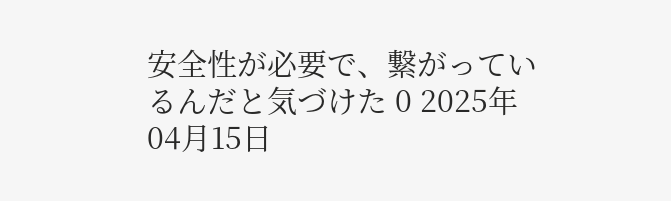安全性が必要で、繋がっているんだと気づけた 0 2025年04月15日